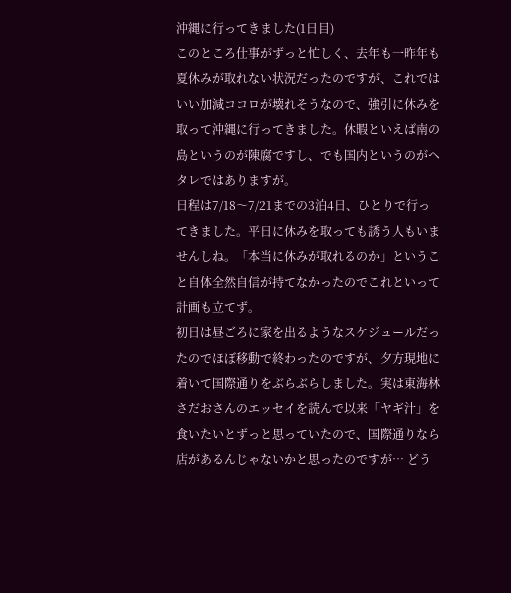沖縄に行ってきました(1日目)
このところ仕事がずっと忙しく、去年も一昨年も夏休みが取れない状況だったのですが、これではいい加減ココロが壊れそうなので、強引に休みを取って沖縄に行ってきました。休暇といえば南の島というのが陳腐ですし、でも国内というのがヘタレではありますが。
日程は7/18〜7/21までの3泊4日、ひとりで行ってきました。平日に休みを取っても誘う人もいませんしね。「本当に休みが取れるのか」ということ自体全然自信が持てなかったのでこれといって計画も立てず。
初日は昼ごろに家を出るようなスケジュールだったのでほぼ移動で終わったのですが、夕方現地に着いて国際通りをぶらぶらしました。実は東海林さだおさんのエッセイを読んで以来「ヤギ汁」を食いたいとずっと思っていたので、国際通りなら店があるんじゃないかと思ったのですが… どう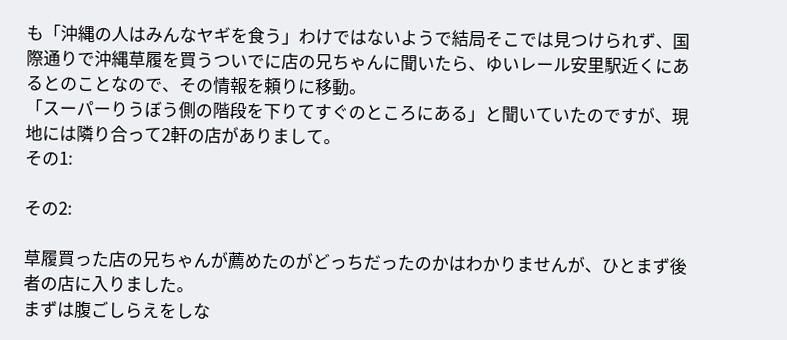も「沖縄の人はみんなヤギを食う」わけではないようで結局そこでは見つけられず、国際通りで沖縄草履を買うついでに店の兄ちゃんに聞いたら、ゆいレール安里駅近くにあるとのことなので、その情報を頼りに移動。
「スーパーりうぼう側の階段を下りてすぐのところにある」と聞いていたのですが、現地には隣り合って2軒の店がありまして。
その1:

その2:

草履買った店の兄ちゃんが薦めたのがどっちだったのかはわかりませんが、ひとまず後者の店に入りました。
まずは腹ごしらえをしな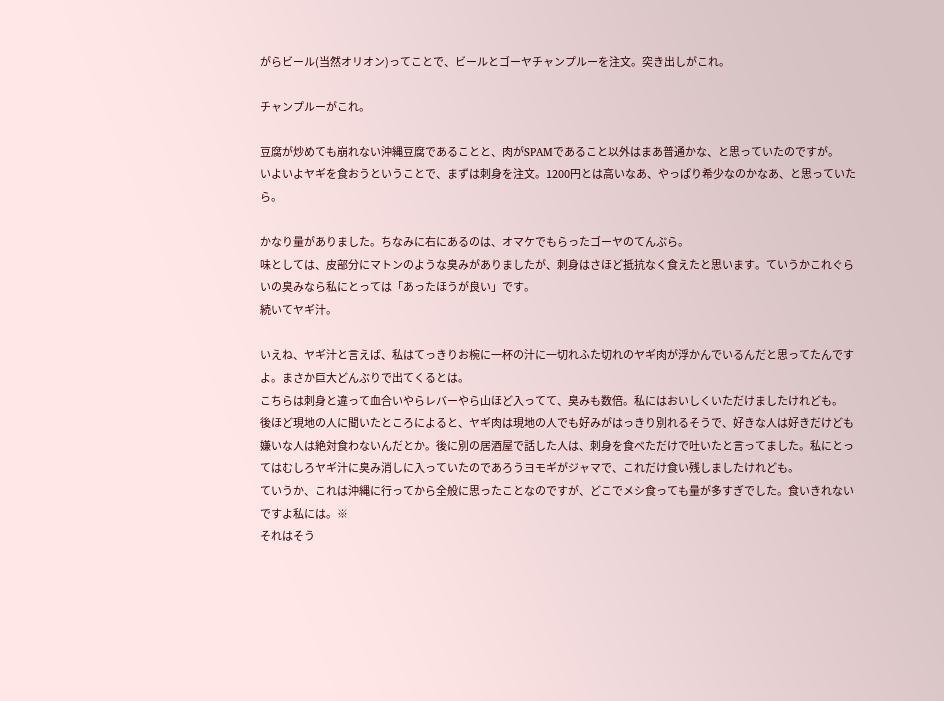がらビール(当然オリオン)ってことで、ビールとゴーヤチャンプルーを注文。突き出しがこれ。

チャンプルーがこれ。

豆腐が炒めても崩れない沖縄豆腐であることと、肉がSPAMであること以外はまあ普通かな、と思っていたのですが。
いよいよヤギを食おうということで、まずは刺身を注文。1200円とは高いなあ、やっぱり希少なのかなあ、と思っていたら。

かなり量がありました。ちなみに右にあるのは、オマケでもらったゴーヤのてんぷら。
味としては、皮部分にマトンのような臭みがありましたが、刺身はさほど抵抗なく食えたと思います。ていうかこれぐらいの臭みなら私にとっては「あったほうが良い」です。
続いてヤギ汁。

いえね、ヤギ汁と言えば、私はてっきりお椀に一杯の汁に一切れふた切れのヤギ肉が浮かんでいるんだと思ってたんですよ。まさか巨大どんぶりで出てくるとは。
こちらは刺身と違って血合いやらレバーやら山ほど入ってて、臭みも数倍。私にはおいしくいただけましたけれども。
後ほど現地の人に聞いたところによると、ヤギ肉は現地の人でも好みがはっきり別れるそうで、好きな人は好きだけども嫌いな人は絶対食わないんだとか。後に別の居酒屋で話した人は、刺身を食べただけで吐いたと言ってました。私にとってはむしろヤギ汁に臭み消しに入っていたのであろうヨモギがジャマで、これだけ食い残しましたけれども。
ていうか、これは沖縄に行ってから全般に思ったことなのですが、どこでメシ食っても量が多すぎでした。食いきれないですよ私には。※
それはそう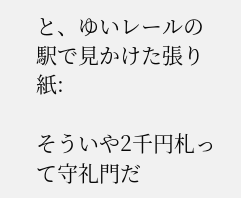と、ゆいレールの駅で見かけた張り紙:

そういや2千円札って守礼門だ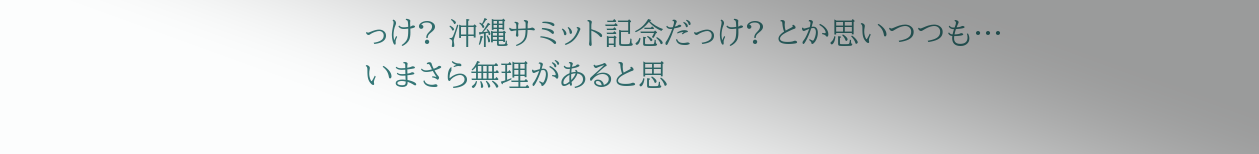っけ? 沖縄サミット記念だっけ? とか思いつつも…
いまさら無理があると思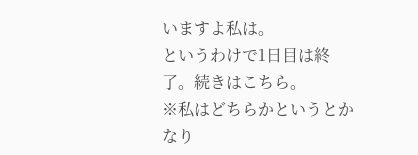いますよ私は。
というわけで1日目は終了。続きはこちら。
※私はどちらかというとかなり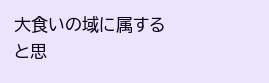大食いの域に属すると思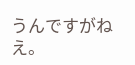うんですがねえ。